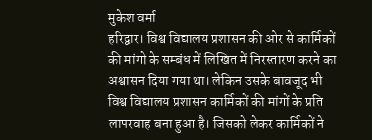मुकेश वर्मा
हरिद्वार। विश्व विद्यालय प्रशासन की ओर से कार्मिकों की मांगो के सम्बंध में लिखित में निरस्तारण करने का अश्वासन दिया गया था। लेकिन उसके बावजूद भी विश्व विद्यालय प्रशासन कार्मिकों की मांगों के प्रति लापरवाह बना हुआ है। जिसको लेकर कार्मिकों ने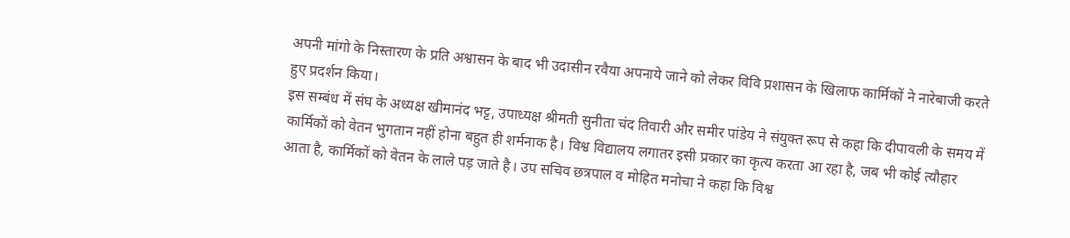अपनी मांगो के निस्तारण के प्रति अश्वासन के बाद भी उदासीन रवैया अपनाये जाने को लेकर विवि प्रशासन के खिलाफ कार्मिकों ने नारेबाजी करते हुए प्रदर्शन किया।
इस सम्बंध में संघ के अध्यक्ष खीमानंद भट्ट, उपाध्यक्ष श्रीमती सुनीता चंद तिवारी और समीर पांडेय ने संयुक्त रूप से कहा कि दीपावली के समय में कार्मिकों को वेतन भुगतान नहीं होना बहुत ही शर्मनाक है। विश्व विद्यालय लगातर इसी प्रकार का कृत्य करता आ रहा है, जब भी कोई त्यौहार आता है, कार्मिकों को वेतन के लाले पड़ जाते है। उप सचिव छत्रपाल व मोहित मनोचा ने कहा कि विश्व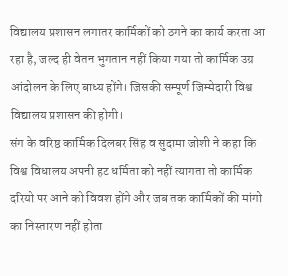विद्यालय प्रशासन लगातर कार्मिकों को ठगने का कार्य करता आ रहा है, जल्द ही वेतन भुगतान नहीं किया गया तो कार्मिक उग्र आंदोलन के लिए बाध्य होंगे। जिसकी सम्पूर्ण जिम्मेदारी विश्व विद्यालय प्रशासन की होगी।
संग के वरिष्ठ कार्मिक दिलबर सिंह व सुदामा जोशी ने कहा कि विश्व विधालय अपनी हट धर्मिता को नहीं त्यागता तो कार्मिक दरियो पर आने को विवश होंगे और जब तक कार्मिकों की मांगो का निस्तारण नहीं होता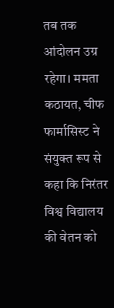तब तक आंदोलन उग्र रहेगा। ममता कठायत, चीफ फार्मासिस्ट ने संयुक्त रूप से कहा कि निरंतर विश्व विद्यालय की वेतन को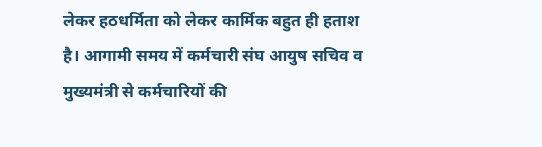लेकर हठधर्मिता को लेकर कार्मिक बहुत ही हताश है। आगामी समय में कर्मचारी संघ आयुष सचिव व मुख्यमंत्री से कर्मचारियों की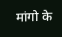मांगो के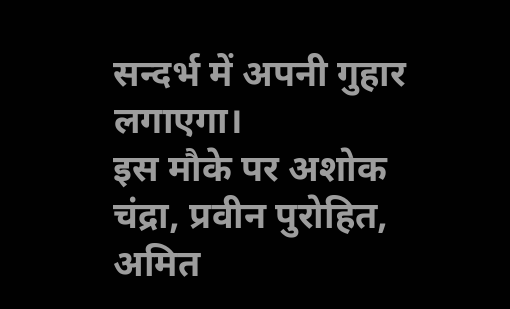सन्दर्भ में अपनी गुहार लगाएगा।
इस मौके पर अशोक चंद्रा, प्रवीन पुरोहित, अमित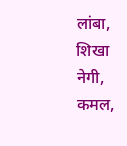लांबा, शिखा नेगी, कमल,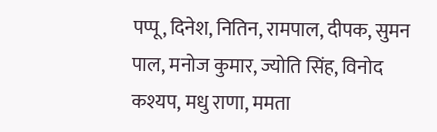पप्पू, दिनेश, नितिन, रामपाल, दीपक, सुमन पाल, मनोज कुमार, ज्योति सिंह, विनोद कश्यप, मधु राणा, ममता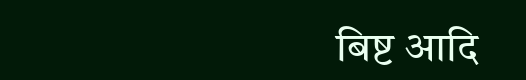बिष्ट आदि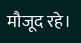मौजूद रहे।